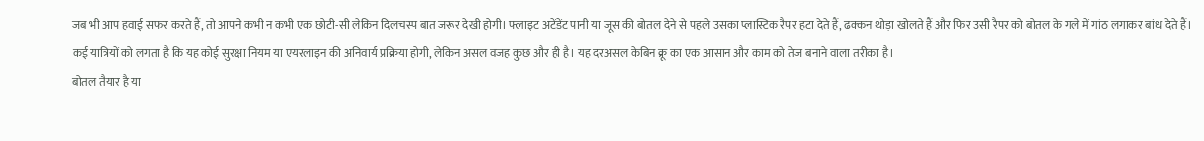जब भी आप हवाई सफर करते हैं, तो आपने कभी न कभी एक छोटी-सी लेकिन दिलचस्प बात जरूर देखी होगी। फ्लाइट अटेंडेंट पानी या जूस की बोतल देने से पहले उसका प्लास्टिक रैपर हटा देते हैं, ढक्कन थोड़ा खोलते हैं और फिर उसी रैपर को बोतल के गले में गांठ लगाकर बांध देते हैं।
कई यात्रियों को लगता है कि यह कोई सुरक्षा नियम या एयरलाइन की अनिवार्य प्रक्रिया होगी, लेकिन असल वजह कुछ और ही है। यह दरअसल केबिन क्रू का एक आसान और काम को तेज बनाने वाला तरीका है।
बोतल तैयार है या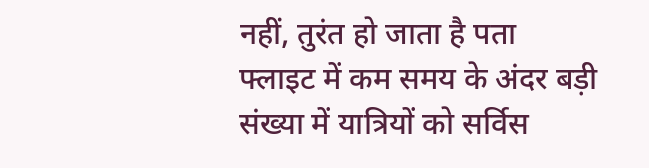नहीं, तुरंत हो जाता है पता
फ्लाइट में कम समय के अंदर बड़ी संख्या में यात्रियों को सर्विस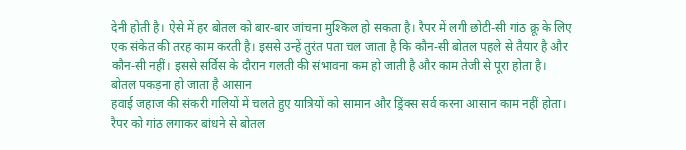देनी होती है। ऐसे में हर बोतल को बार-बार जांचना मुश्किल हो सकता है। रैपर में लगी छोटी-सी गांठ क्रू के लिए एक संकेत की तरह काम करती है। इससे उन्हें तुरंत पता चल जाता है कि कौन-सी बोतल पहले से तैयार है और कौन-सी नहीं। इससे सर्विस के दौरान गलती की संभावना कम हो जाती है और काम तेजी से पूरा होता है।
बोतल पकड़ना हो जाता है आसान
हवाई जहाज की संकरी गलियों में चलते हुए यात्रियों को सामान और ड्रिंक्स सर्व करना आसान काम नहीं होता। रैपर को गांठ लगाकर बांधने से बोतल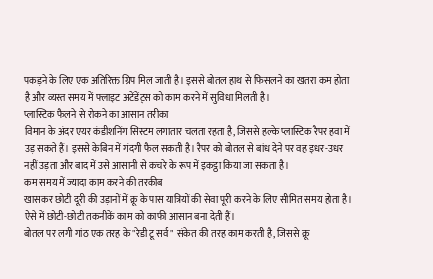पकड़ने के लिए एक अतिरिक्त ग्रिप मिल जाती है। इससे बोतल हाथ से फिसलने का खतरा कम होता है और व्यस्त समय में फ्लाइट अटेंडेंट्स को काम करने में सुविधा मिलती है।
प्लास्टिक फैलने से रोकने का आसान तरीका
विमान के अंदर एयर कंडीशनिंग सिस्टम लगातार चलता रहता है, जिससे हल्के प्लास्टिक रैपर हवा में उड़ सकते हैं। इससे केबिन में गंदगी फैल सकती है। रैपर को बोतल से बांध देने पर वह इधर-उधर नहीं उड़ता और बाद में उसे आसानी से कचरे के रूप में इकट्ठा किया जा सकता है।
कम समय में ज्यादा काम करने की तरकीब
खासकर छोटी दूरी की उड़ानों में क्रू के पास यात्रियों की सेवा पूरी करने के लिए सीमित समय होता है। ऐसे में छोटी-छोटी तकनीकें काम को काफी आसान बना देती हैं।
बोतल पर लगी गांठ एक तरह के "रेडी टू सर्व" संकेत की तरह काम करती है, जिससे क्रू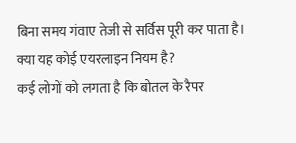बिना समय गंवाए तेजी से सर्विस पूरी कर पाता है।
क्या यह कोई एयरलाइन नियम है?
कई लोगों को लगता है कि बोतल के रैपर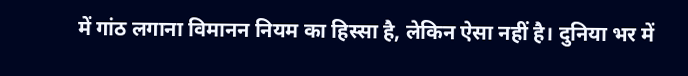में गांठ लगाना विमानन नियम का हिस्सा है, लेकिन ऐसा नहीं है। दुनिया भर में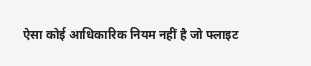ऐसा कोई आधिकारिक नियम नहीं है जो फ्लाइट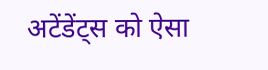अटेंडेंट्स को ऐसा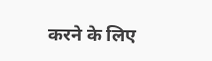करने के लिए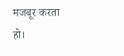मजबूर करता हो।